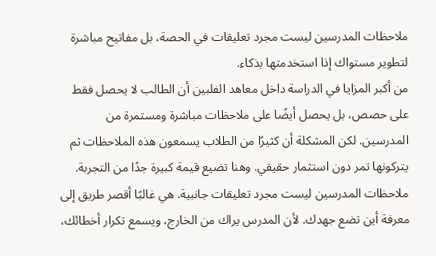ملاحظات المدرسين ليست مجرد تعليقات في الحصة، بل مفاتيح مباشرة لتطوير مستواك إذا استخدمتها بذكاء.
من أكبر المزايا في الدراسة داخل معاهد الفلبين أن الطالب لا يحصل فقط على حصص، بل يحصل أيضًا على ملاحظات مباشرة ومستمرة من المدرسين. لكن المشكلة أن كثيرًا من الطلاب يسمعون هذه الملاحظات ثم يتركونها تمر دون استثمار حقيقي. وهنا تضيع قيمة كبيرة جدًا من التجربة. ملاحظات المدرسين ليست مجرد تعليقات جانبية. هي غالبًا أقصر طريق إلى معرفة أين تضع جهدك. لأن المدرس يراك من الخارج، ويسمع تكرار أخطائك،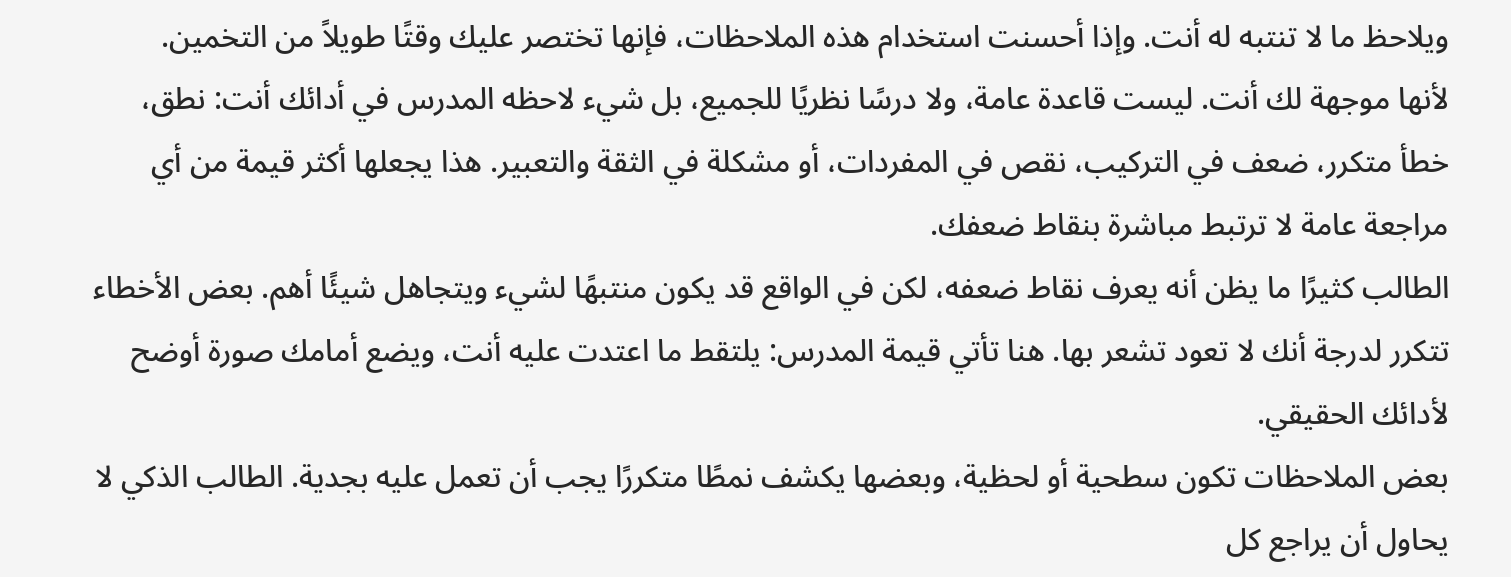ويلاحظ ما لا تنتبه له أنت. وإذا أحسنت استخدام هذه الملاحظات، فإنها تختصر عليك وقتًا طويلاً من التخمين.
لأنها موجهة لك أنت. ليست قاعدة عامة، ولا درسًا نظريًا للجميع، بل شيء لاحظه المدرس في أدائك أنت: نطق، خطأ متكرر، ضعف في التركيب، نقص في المفردات، أو مشكلة في الثقة والتعبير. هذا يجعلها أكثر قيمة من أي مراجعة عامة لا ترتبط مباشرة بنقاط ضعفك.
الطالب كثيرًا ما يظن أنه يعرف نقاط ضعفه، لكن في الواقع قد يكون منتبهًا لشيء ويتجاهل شيئًا أهم. بعض الأخطاء تتكرر لدرجة أنك لا تعود تشعر بها. هنا تأتي قيمة المدرس: يلتقط ما اعتدت عليه أنت، ويضع أمامك صورة أوضح لأدائك الحقيقي.
بعض الملاحظات تكون سطحية أو لحظية، وبعضها يكشف نمطًا متكررًا يجب أن تعمل عليه بجدية. الطالب الذكي لا يحاول أن يراجع كل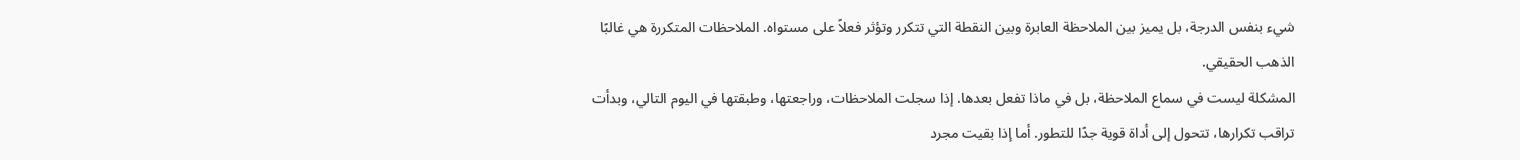شيء بنفس الدرجة، بل يميز بين الملاحظة العابرة وبين النقطة التي تتكرر وتؤثر فعلاً على مستواه. الملاحظات المتكررة هي غالبًا الذهب الحقيقي.
المشكلة ليست في سماع الملاحظة، بل في ماذا تفعل بعدها. إذا سجلت الملاحظات، وراجعتها، وطبقتها في اليوم التالي، وبدأت تراقب تكرارها، تتحول إلى أداة قوية جدًا للتطور. أما إذا بقيت مجرد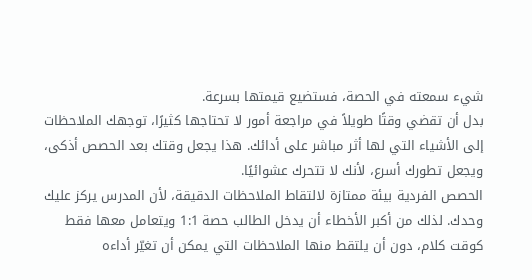شيء سمعته في الحصة، فستضيع قيمتها بسرعة.
بدل أن تقضي وقتًا طويلاً في مراجعة أمور لا تحتاجها كثيرًا، توجهك الملاحظات إلى الأشياء التي لها أثر مباشر على أدائك. هذا يجعل وقتك بعد الحصص أذكى، ويجعل تطورك أسرع، لأنك لا تتحرك عشوائيًا.
الحصص الفردية بيئة ممتازة لالتقاط الملاحظات الدقيقة، لأن المدرس يركز عليك وحدك. لذلك من أكبر الأخطاء أن يدخل الطالب حصة 1:1 ويتعامل معها فقط كوقت كلام، دون أن يلتقط منها الملاحظات التي يمكن أن تغيّر أداءه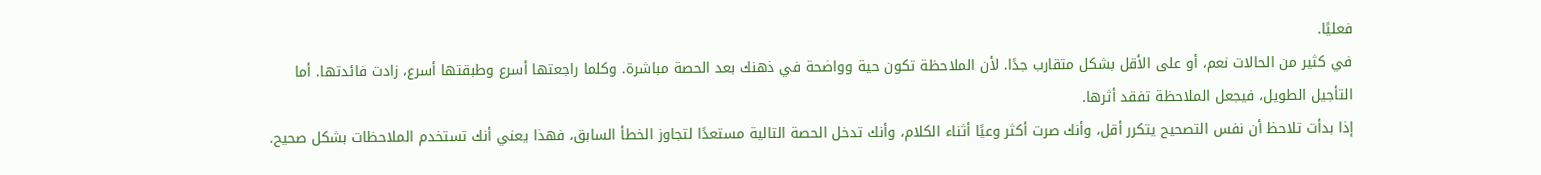فعليًا.
في كثير من الحالات نعم، أو على الأقل بشكل متقارب جدًا. لأن الملاحظة تكون حية وواضحة في ذهنك بعد الحصة مباشرة. وكلما راجعتها أسرع وطبقتها أسرع، زادت فائدتها. أما التأجيل الطويل، فيجعل الملاحظة تفقد أثرها.
إذا بدأت تلاحظ أن نفس التصحيح يتكرر أقل، وأنك صرت أكثر وعيًا أثناء الكلام، وأنك تدخل الحصة التالية مستعدًا لتجاوز الخطأ السابق، فهذا يعني أنك تستخدم الملاحظات بشكل صحيح.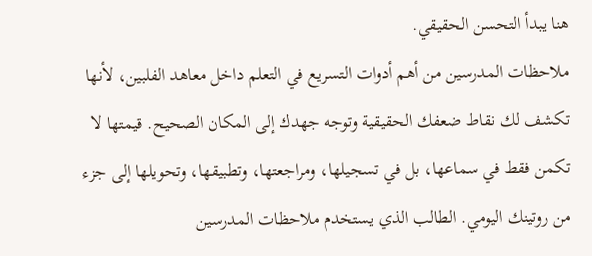هنا يبدأ التحسن الحقيقي.
ملاحظات المدرسين من أهم أدوات التسريع في التعلم داخل معاهد الفلبين، لأنها تكشف لك نقاط ضعفك الحقيقية وتوجه جهدك إلى المكان الصحيح. قيمتها لا تكمن فقط في سماعها، بل في تسجيلها، ومراجعتها، وتطبيقها، وتحويلها إلى جزء من روتينك اليومي. الطالب الذي يستخدم ملاحظات المدرسين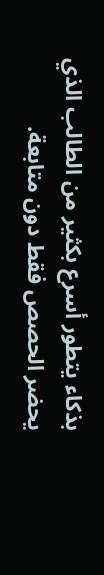بذكاء يتطور أسرع بكثير من الطالب الذي يحضر الحصص فقط دون متابعة.